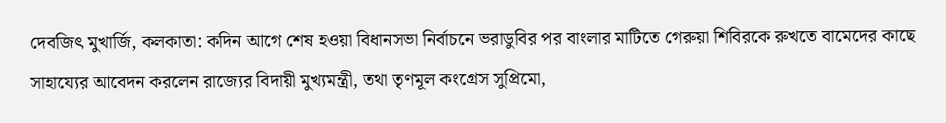দেবজিৎ মুখার্জি, কলকাতা: কদিন আগে শেষ হওয়া বিধানসভা নির্বাচনে ভরাডুবির পর বাংলার মাটিতে গেরুয়া শিবিরকে রুখতে বামেদের কাছে সাহায্যের আবেদন করলেন রাজ্যের বিদায়ী মুখ্যমন্ত্রী, তথা তৃণমূল কংগ্রেস সুপ্রিমো,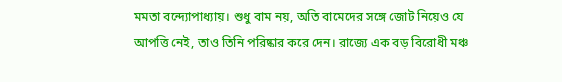মমতা বন্দ্যোপাধ্যায়। শুধু বাম নয়, অতি বামেদের সঙ্গে জোট নিয়েও যে আপত্তি নেই, তাও তিনি পরিষ্কার করে দেন। রাজ্যে এক বড় বিরোধী মঞ্চ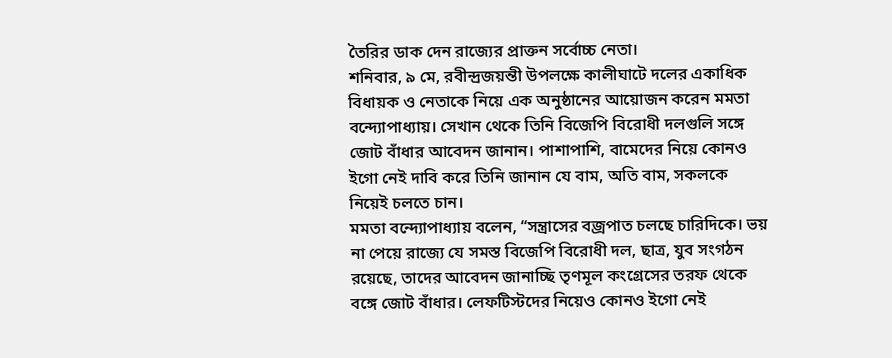তৈরির ডাক দেন রাজ্যের প্রাক্তন সর্বোচ্চ নেতা।
শনিবার, ৯ মে, রবীন্দ্রজয়ন্তী উপলক্ষে কালীঘাটে দলের একাধিক বিধায়ক ও নেতাকে নিয়ে এক অনুষ্ঠানের আয়োজন করেন মমতা বন্দ্যোপাধ্যায়। সেখান থেকে তিনি বিজেপি বিরোধী দলগুলি সঙ্গে জোট বাঁধার আবেদন জানান। পাশাপাশি, বামেদের নিয়ে কোনও ইগো নেই দাবি করে তিনি জানান যে বাম, অতি বাম, সকলকে নিয়েই চলতে চান।
মমতা বন্দ্যোপাধ্যায় বলেন, “সন্ত্রাসের বজ্রপাত চলছে চারিদিকে। ভয় না পেয়ে রাজ্যে যে সমস্ত বিজেপি বিরোধী দল, ছাত্র, যুব সংগঠন রয়েছে, তাদের আবেদন জানাচ্ছি তৃণমূল কংগ্রেসের তরফ থেকে বঙ্গে জোট বাঁধার। লেফটিস্টদের নিয়েও কোনও ইগো নেই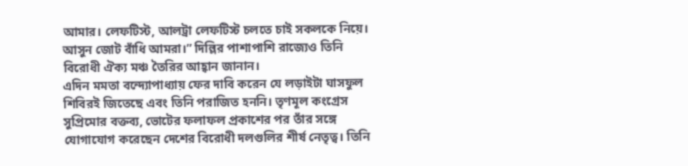আমার। লেফটিস্ট, আলট্রা লেফটিস্ট চলতে চাই সকলকে নিয়ে। আসুন জোট বাঁধি আমরা।” দিল্লির পাশাপাশি রাজ্যেও তিনি বিরোধী ঐক্য মঞ্চ তৈরির আহ্বান জানান।
এদিন মমতা বন্দ্যোপাধ্যায় ফের দাবি করেন যে লড়াইটা ঘাসফুল শিবিরই জিতেছে এবং তিনি পরাজিত হননি। তৃণমূল কংগ্রেস সুপ্রিমোর বক্তব্য, ভোটের ফলাফল প্রকাশের পর তাঁর সঙ্গে যোগাযোগ করেছেন দেশের বিরোধী দলগুলির শীর্ষ নেতৃত্ব। তিনি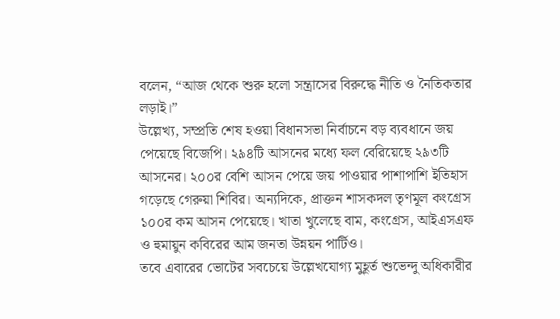বলেন, “আজ থেকে শুরু হলো সন্ত্রাসের বিরুদ্ধে নীতি ও নৈতিকতার লড়াই।”
উল্লেখ্য, সম্প্রতি শেষ হওয়া বিধানসভা নির্বাচনে বড় ব্যবধানে জয় পেয়েছে বিজেপি। ২৯৪টি আসনের মধ্যে ফল বেরিয়েছে ২৯৩টি আসনের। ২০০র বেশি আসন পেয়ে জয় পাওয়ার পাশাপাশি ইতিহাস গড়েছে গেরুয়া শিবির। অন্যদিকে, প্রাক্তন শাসকদল তৃণমূল কংগ্রেস ১০০র কম আসন পেয়েছে। খাতা খুলেছে বাম, কংগ্রেস, আইএসএফ ও হুমায়ুন কবিরের আম জনতা উন্নয়ন পার্টিও।
তবে এবারের ভোটের সবচেয়ে উল্লেখযোগ্য মুহূর্ত শুভেন্দু অধিকারীর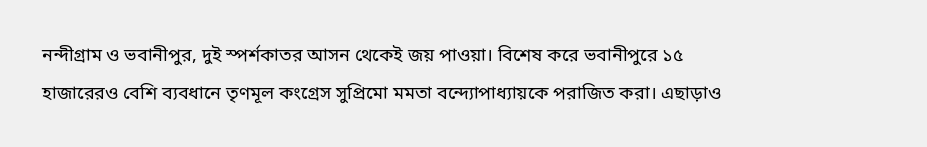নন্দীগ্রাম ও ভবানীপুর, দুই স্পর্শকাতর আসন থেকেই জয় পাওয়া। বিশেষ করে ভবানীপুরে ১৫ হাজারেরও বেশি ব্যবধানে তৃণমূল কংগ্রেস সুপ্রিমো মমতা বন্দ্যোপাধ্যায়কে পরাজিত করা। এছাড়াও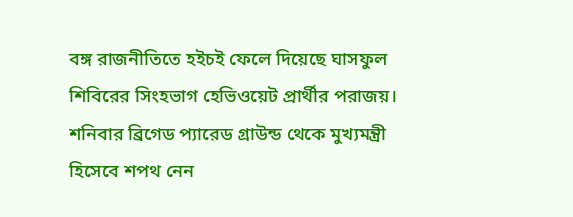বঙ্গ রাজনীতিতে হইচই ফেলে দিয়েছে ঘাসফুল শিবিরের সিংহভাগ হেভিওয়েট প্রার্থীর পরাজয়। শনিবার ব্রিগেড প্যারেড গ্রাউন্ড থেকে মুখ্যমন্ত্রী হিসেবে শপথ নেন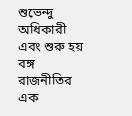শুভেন্দু অধিকারী এবং শুরু হয় বঙ্গ রাজনীতির এক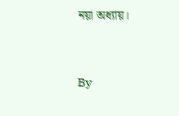নয়া অধ্যায়।



By